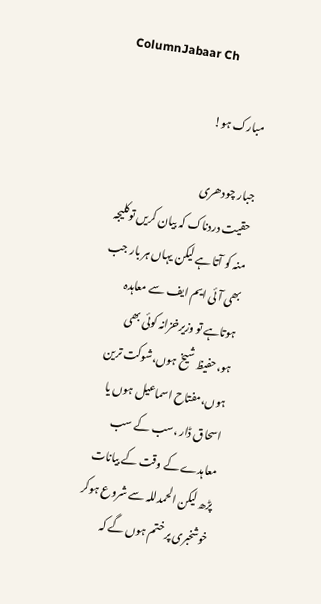ColumnJabaar Ch

مبارک ہو!

جبار چودھری
حقیت دردناک کہ بیان کریں توکلیجہ منہ کو آتا ہے لیکن یہاں ہر بار جب بھی آئی ایم ایف سے معاہدہ ہوتاہے تو وزیرخزانہ کوئی بھی ہو،حفیظ شیخ ہوں،شوکت ترین ہوں،مفتاح اسماعیل ہوں یا اسحاق ڈار ،سب کے سب معاہدے کے وقت کے بیانات پڑھ لیکن الحمدللہ سے شروع ہوکر خوشخبری پر ختم ہوں گے کہ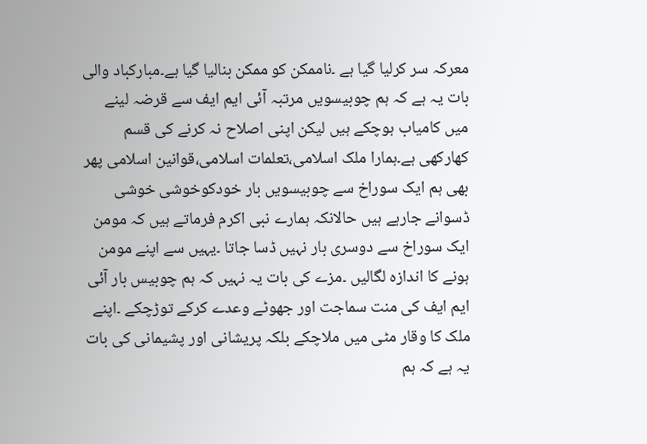معرکہ سر کرلیا گیا ہے ۔ناممکن کو ممکن بنالیا گیا ہے۔مبارکباد والی بات یہ ہے کہ ہم چوبیسویں مرتبہ آئی ایم ایف سے قرضہ لینے میں کامیاب ہوچکے ہیں لیکن اپنی اصلاح نہ کرنے کی قسم کھارکھی ہے۔ہمارا ملک اسلامی،تعلمات اسلامی،قوانین اسلامی پھر بھی ہم ایک سوراخ سے چوبیسویں بار خودکوخوشی خوشی ڈسوانے جارہے ہیں حالانکہ ہمارے نبی اکرم فرماتے ہیں کہ مومن ایک سوراخ سے دوسری بار نہیں ڈسا جاتا ۔یہیں سے اپنے مومن ہونے کا اندازہ لگالیں ۔مزے کی بات یہ نہیں کہ ہم چوبیس بار آئی ایم ایف کی منت سماجت اور جھوٹے وعدے کرکے توڑچکے ۔اپنے ملک کا وقار مٹی میں ملاچکے بلکہ پریشانی اور پشیمانی کی بات یہ ہے کہ ہم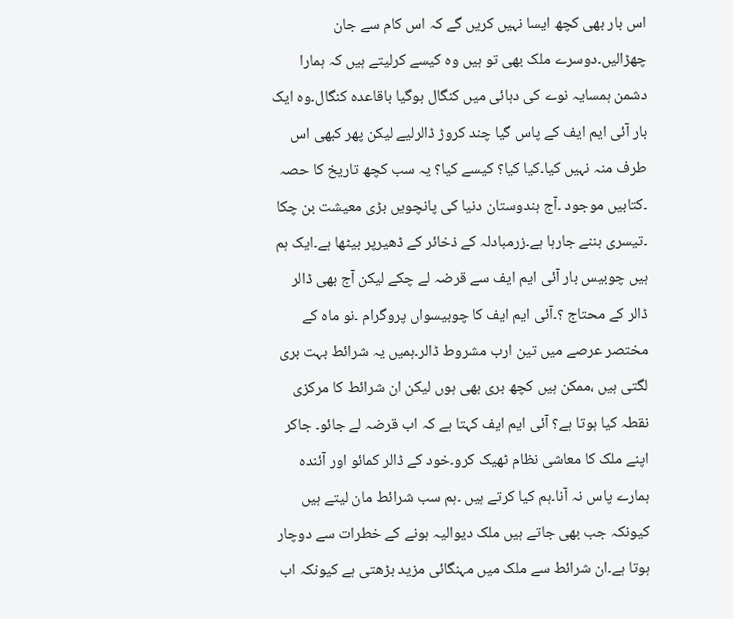اس بار بھی کچھ ایسا نہیں کریں گے کہ اس کام سے جان چھڑالیں۔دوسرے ملک بھی تو ہیں وہ کیسے کرلیتے ہیں کہ ہمارا دشمن ہمسایہ نوے کی دہائی میں کنگال ہوگیا باقاعدہ کنگال۔وہ ایک بار آئی ایم ایف کے پاس گیا چند کروڑ ڈالرلیے لیکن پھر کبھی اس طرف منہ نہیں کیا۔کیا کیا؟ کیسے کیا؟ یہ سب کچھ تاریخ کا حصہ ۔کتابیں موجود ۔آج ہندوستان دنیا کی پانچویں بڑی معیشت بن چکا ۔تیسری بننے جارہا ہے۔زرمبادلہ کے ذخائر کے ڈھیرپر بیٹھا ہے۔ایک ہم ہیں چوبیس بار آئی ایم ایف سے قرضہ لے چکے لیکن آج بھی ڈالر ڈالر کے محتاج ؟۔آئی ایم ایف کا چوبیسواں پروگرام ۔نو ماہ کے مختصر عرصے میں تین ارب مشروط ڈالر۔ہمیں یہ شرائط بہت بری لگتی ہیں ،ممکن ہیں کچھ بری بھی ہوں لیکن ان شرائط کا مرکزی نقطہ کیا ہوتا ہے؟ آئی ایم ایف کہتا ہے کہ اب قرضہ لے جائو۔ جاکر اپنے ملک کا معاشی نظام ٹھیک کرو۔خود کے ڈالر کمائو اور آئندہ ہمارے پاس نہ آنا۔ہم کیا کرتے ہیں ۔ہم سب شرائط مان لیتے ہیں کیونکہ جب بھی جاتے ہیں ملک دیوالیہ ہونے کے خطرات سے دوچار ہوتا ہے۔ان شرائط سے ملک میں مہنگائی مزید بڑھتی ہے کیونکہ اب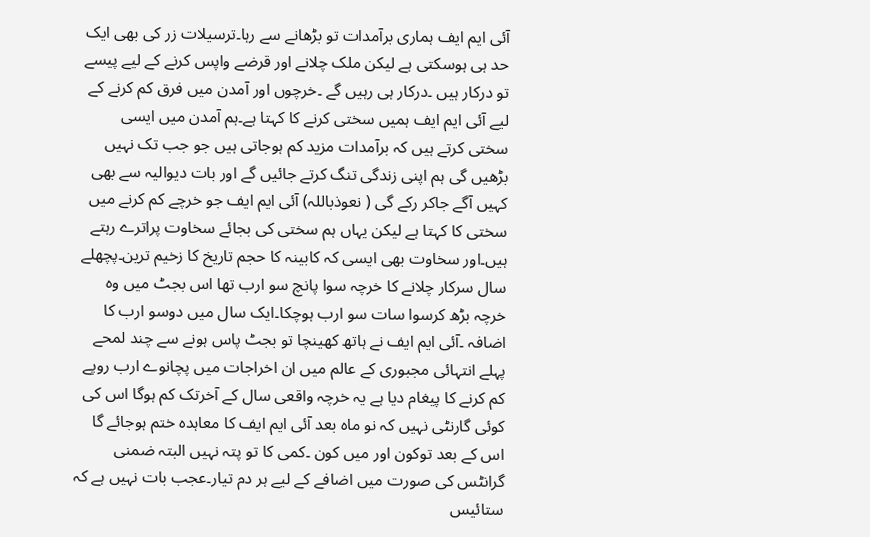آئی ایم ایف ہماری برآمدات تو بڑھانے سے رہا۔ترسیلات زر کی بھی ایک حد ہی ہوسکتی ہے لیکن ملک چلانے اور قرضے واپس کرنے کے لیے پیسے تو درکار ہیں ۔درکار ہی رہیں گے ۔خرچوں اور آمدن میں فرق کم کرنے کے لیے آئی ایم ایف ہمیں سختی کرنے کا کہتا ہے۔ہم آمدن میں ایسی سختی کرتے ہیں کہ برآمدات مزید کم ہوجاتی ہیں جو جب تک نہیں بڑھیں گی ہم اپنی زندگی تنگ کرتے جائیں گے اور بات دیوالیہ سے بھی کہیں آگے جاکر رکے گی ( نعوذباللہ) آئی ایم ایف جو خرچے کم کرنے میں سختی کا کہتا ہے لیکن یہاں ہم سختی کی بجائے سخاوت پراترے رہتے ہیں۔اور سخاوت بھی ایسی کہ کابینہ کا حجم تاریخ کا زخیم ترین۔پچھلے سال سرکار چلانے کا خرچہ سوا پانچ سو ارب تھا اس بجٹ میں وہ خرچہ بڑھ کرسوا سات سو ارب ہوچکا۔ایک سال میں دوسو ارب کا اضافہ ۔آئی ایم ایف نے ہاتھ کھینچا تو بجٹ پاس ہونے سے چند لمحے پہلے انتہائی مجبوری کے عالم میں ان اخراجات میں پچانوے ارب روپے کم کرنے کا پیغام دیا ہے یہ خرچہ واقعی سال کے آخرتک کم ہوگا اس کی کوئی گارنٹی نہیں کہ نو ماہ بعد آئی ایم ایف کا معاہدہ ختم ہوجائے گا اس کے بعد توکون اور میں کون ۔کمی کا تو پتہ نہیں البتہ ضمنی گرانٹس کی صورت میں اضافے کے لیے ہر دم تیار۔عجب بات نہیں ہے کہ ستائیس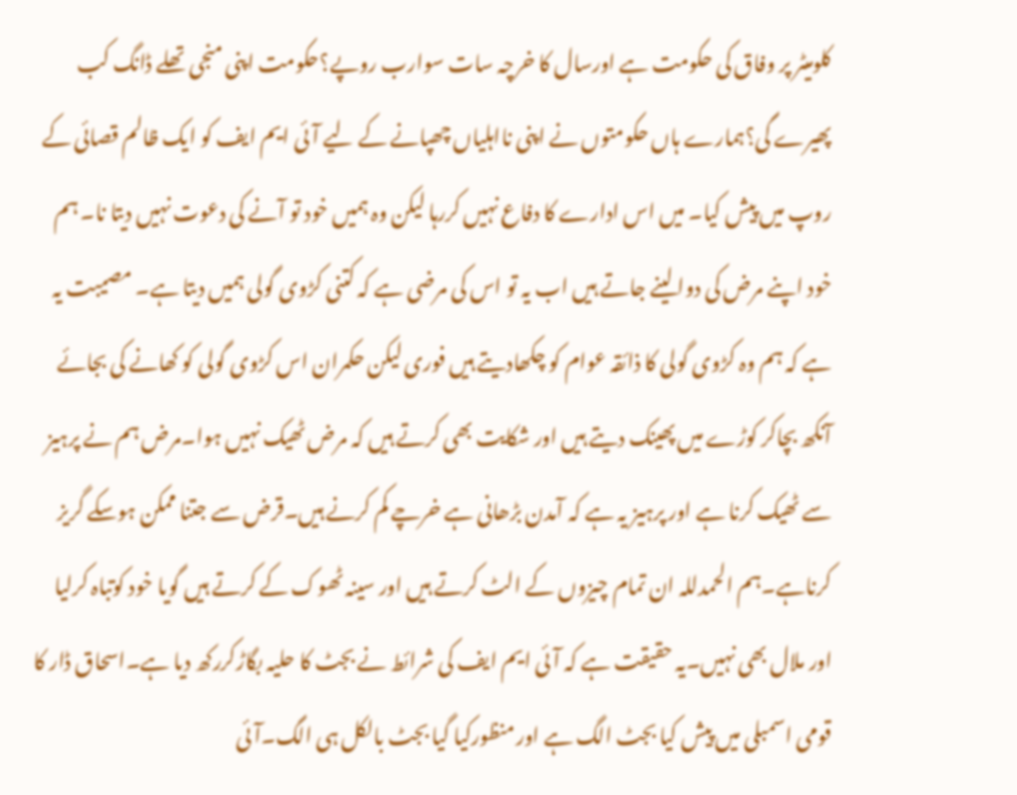کلومیٹر پر وفاق کی حکومت ہے اورسال کا خرچہ سات سوارب روپے؟حکومت اپنی منجی تھلے ڈانگ کب پھیرے گی؟ہمارے ہاں حکومتوں نے اپنی نااہلیاں چھپانے کے لیے آئی ایم ایف کو ایک ظالم قصائی کے روپ میں پیش کیا۔ میں اس ادارے کا دفاع نہیں کررہا لیکن وہ ہمیں خود تو آنے کی دعوت نہیں دیتا نا۔ ہم خود اپنے مرض کی دوا لینے جاتے ہیں اب یہ تو اس کی مرضی ہے کہ کتنی کڑوی گولی ہمیں دیتا ہے۔ مصیبت یہ ہے کہ ہم وہ کڑوی گولی کا ذائقہ عوام کو چکھادیتے ہیں فوری لیکن حکمران اس کڑوی گولی کو کھانے کی بجائے آنکھ بچاکر کوڑے میں پھینک دیتے ہیں اور شکایت بھی کرتے ہیں کہ مرض ٹھیک نہیں ہوا۔مرض ہم نے پرہیز سے ٹھیک کرنا ہے اور پرہیز یہ ہے کہ آمدن بڑھانی ہے خرچے کم کرنے ہیں۔قرض سے جتنا ممکن ہوسکے گریز کرناہے۔ہم الحمدللہ ان تمام چیزوں کے الٹ کرتے ہیں اور سینہ ٹھوک کے کرتے ہیں گویا خود کوتباہ کرلیا اور ملال بھی نہیں۔یہ حقیقت ہے کہ آئی ایم ایف کی شرائط نے بجٹ کا حلیہ بگاڑکررکھ دیا ہے۔اسحاق ڈار کا قومی اسمبلی میں پیش کیا بجٹ الگ ہے اور منظورکیا گیا بجٹ بالکل ہی الگ۔آئی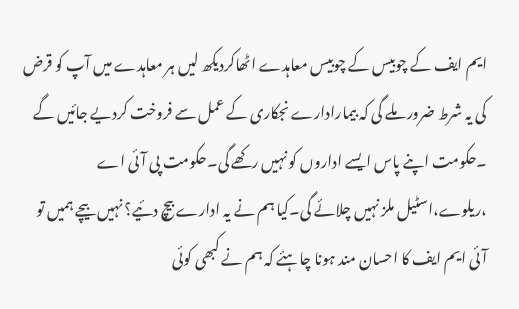ایم ایف کے چوبیس کے چوبیس معاہدے اٹھاکردیکھ لیں ہر معاہدے میں آپ کو قرض کی یہ شرط ضرور ملے گی کہ بیمارادارے نجکاری کے عمل سے فروخت کردیے جائیں گے ۔حکومت اپنے پاس ایسے اداروں کو نہیں رکھے گی۔حکومت پی آئی اے ،ریلوے،اسٹیل ملز نہیں چلائے گی۔کیا ہم نے یہ ادارے بیچ دئیے؟ نہیں بیچے ہمیں تو آئی ایم ایف کا احسان مند ہونا چاہئے کہ ہم نے کبھی کوئی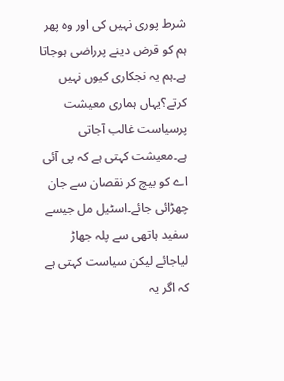شرط پوری نہیں کی اور وہ پھر ہم کو قرض دینے پرراضی ہوجاتا ہے۔ہم یہ نجکاری کیوں نہیں کرتے؟یہاں ہماری معیشت پرسیاست غالب آجاتی ہے۔معیشت کہتی ہے کہ پی آئی اے کو بیچ کر نقصان سے جان چھڑائی جائے۔اسٹیل مل جیسے سفید ہاتھی سے پلہ جھاڑ لیاجائے لیکن سیاست کہتی ہے کہ اگر یہ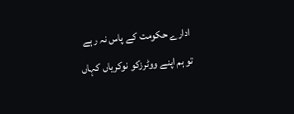ادارے حکومت کے پاس نہ رہے تو ہم اپنے ووٹرزکو نوکریاں کہاں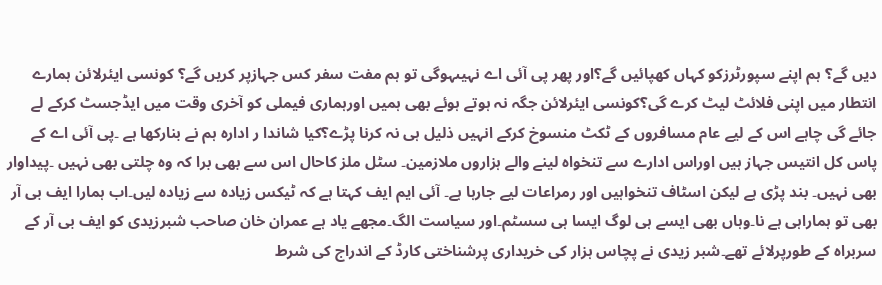دیں گے؟ ہم اپنے سپورٹرزکو کہاں کھپائیں گے؟اور پھر پی آئی اے نہیںہوگی تو ہم مفت سفر کس جہازپر کریں گے؟ کونسی ایئرلائن ہمارے انتطار میں اپنی فلائٹ لیٹ کرے گی؟کونسی ایئرلائن جگہ نہ ہوتے ہوئے بھی ہمیں اورہماری فیملی کو آخری وقت میں ایڈجسٹ کرکے لے جائے گی چاہے اس کے لیے عام مسافروں کے ٹکٹ منسوخ کرکے انہیں ذلیل ہی نہ کرنا پڑے؟کیا شاندا ر ادارہ ہم نے بنارکھا ہے ۔پی آئی اے کے پاس کل انتیس جہاز ہیں اوراس ادارے سے تنخواہ لینے والے ہزاروں ملازمین۔ سٹل ملز کاحال اس سے بھی برا کہ وہ چلتی بھی نہیں ۔پیداوار بھی نہیں۔ بند پڑی ہے لیکن اسٹاف تنخواہیں اور رمراعات لیے جارہا ہے۔ آئی ایم ایف کہتا ہے کہ ٹیکس زیادہ سے زیادہ لیں۔اب ہمارا ایف بی آر بھی تو ہماراہی ہے نا۔وہاں بھی ایسے ہی لوگ ایسا ہی سسٹم۔اور سیاست الگ۔مجھے یاد ہے عمران خان صاحب شبرزیدی کو ایف بی آر کے سربراہ کے طورپرلائے تھے۔شبر زیدی نے پچاس ہزار کی خریداری پرشناختی کارڈ کے اندراج کی شرط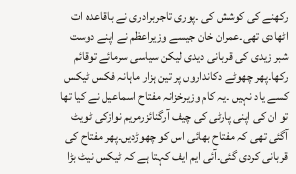رکھنے کی کوشش کی ۔پوری تاجربرادری نے باقاعدہ ات اٹھادی تھی۔عمران خان جیسے وزیراعظم نے اپنے دوست شبر زیدی کی قربانی دیدی لیکن سیاسی سرمائے توقائم رکھا۔پھر چھوٹے دکانداروں پر تین ہزار ماہانہ فکس ٹیکس کسے یاد نہیں ۔یہ کام وزیرخزانہ مفتاح اسماعیل نے کیا تھا تو ان کی اپنی پارٹی کی چیف آرگنائزرمریم نوازکی ٹویٹ آگئی تھی کہ مفتاح بھائی اس کو چھوڑدیں۔پھر مفتاح کی قربانی کردی گئی۔آئی ایم ایف کہتا ہے کہ ٹیکس نیٹ بڑا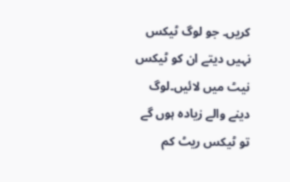کریں۔ جو لوگ ٹیکس نہیں دیتے ان کو ٹیکس نیٹ میں لائیں۔لوگ دینے والے زیادہ ہوں گے تو ٹیکس ریٹ کم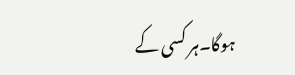ہوگا۔ہر کسی کے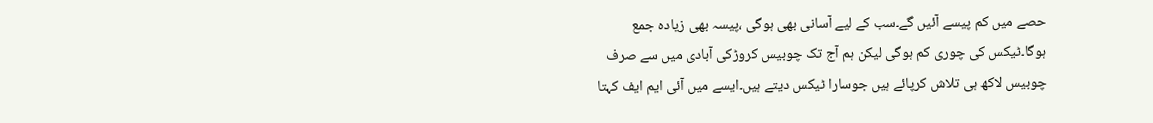حصے میں کم پیسے آئیں گے۔سب کے لیے آسانی بھی ہوگی ،پیسہ بھی زیادہ جمع ہوگا۔ٹیکس کی چوری کم ہوگی لیکن ہم آج تک چوبیس کروڑکی آبادی میں سے صرف چوبیس لاکھ ہی تلاش کرپائے ہیں جوسارا ٹیکس دیتے ہیں۔ایسے میں آئی ایم ایف کہتا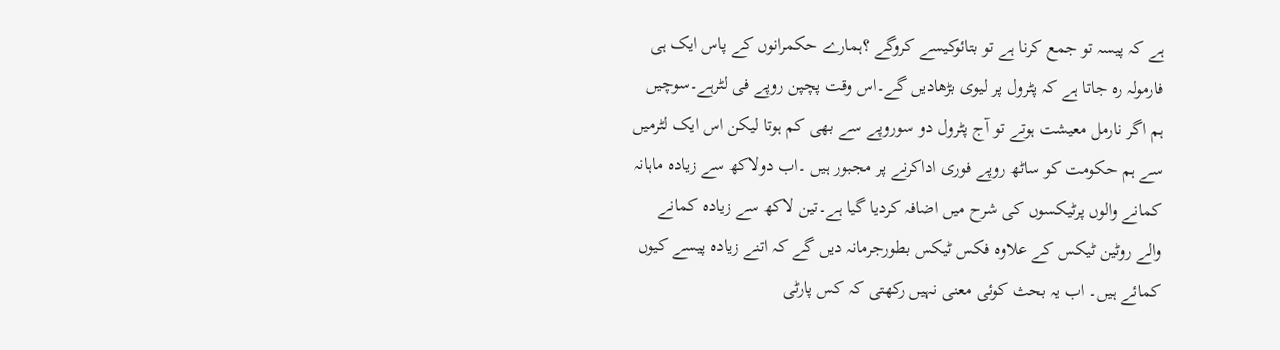ہے کہ پیسہ تو جمع کرنا ہے تو بتائوکیسے کروگے ؟ہمارے حکمرانوں کے پاس ایک ہی فارمولہ رہ جاتا ہے کہ پٹرول پر لیوی بڑھادیں گے۔اس وقت پچپن روپے فی لٹرہے۔سوچیں ہم اگر نارمل معیشت ہوتے تو آج پٹرول دو سوروپے سے بھی کم ہوتا لیکن اس ایک لٹرمیں سے ہم حکومت کو ساٹھ روپے فوری اداکرنے پر مجبور ہیں ۔اب دولاکھ سے زیادہ ماہانہ کمانے والوں پرٹیکسوں کی شرح میں اضافہ کردیا گیا ہے۔تین لاکھ سے زیادہ کمانے والے روٹین ٹیکس کے علاوہ فکس ٹیکس بطورجرمانہ دیں گے کہ اتنے زیادہ پیسے کیوں کمائے ہیں۔ اب یہ بحث کوئی معنی نہیں رکھتی کہ کس پارٹی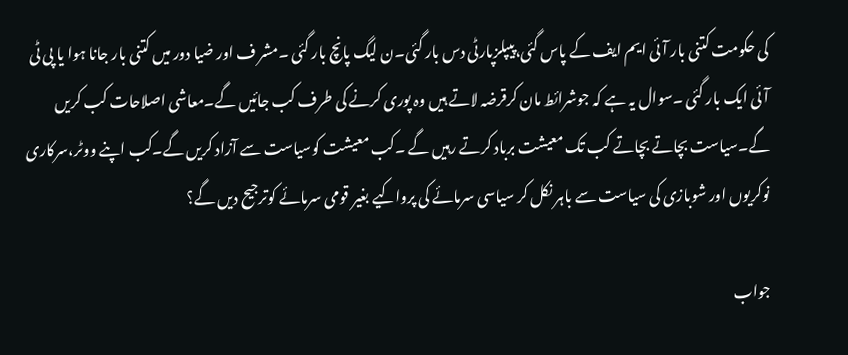کی حکومت کتنی بار آئی ایم ایف کے پاس گئی،پیپلزپارٹی دس بار گئی۔ن لیگ پانچ بار گئی ۔مشر ف اور ضیا دور میں کتنی بار جانا ہوا یا پی ٹی آئی ایک بار گئی ۔سوال یہ ہے کہ جوشرائط مان کرقرضہ لاتے ہیں وہ پوری کرنے کی طرف کب جائیں گے۔معاشی اصلاحات کب کریں گے۔سیاست بچاتے بچاتے کب تک معیشت برباد کرتے رہیں گے ۔کب معیشت کوسیاست سے آزاد کریں گے۔کب اپنے ووٹر،سرکاری نوکریوں اور شوبازی کی سیاست سے باہر نکل کر سیاسی سرمائے کی پرواکیے بغیر قومی سرمائے کوترجیح دیں گے؟

جواب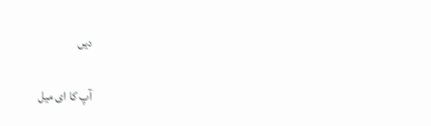دیں

آپ کا ای میل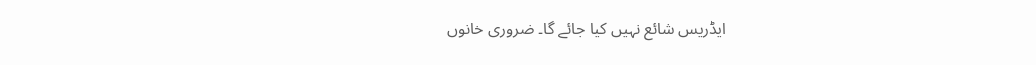ایڈریس شائع نہیں کیا جائے گا۔ ضروری خانوں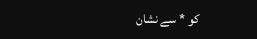کو * سے نشان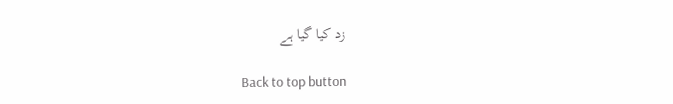زد کیا گیا ہے

Back to top button